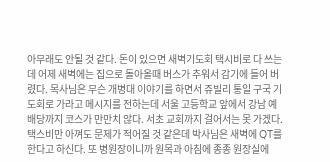아무래도 안될 것 같다. 돈이 있으면 새벽기도회 택시비로 다 쓰는데 어제 새벽에는 집으로 돌아올때 버스가 추워서 감기에 들어 버렸다. 목사님은 무슨 개병대 이야기를 하면서 쥬빌리 통일 구국 기도회로 가라고 메시지를 전하는데 서울 고등학교 앞에서 강남 예배당까지 코스가 만만치 않다. 서초 교회까지 걸어서는 못 가겠다. 택스비만 아껴도 문제가 적어질 것 같은데 박사님은 새벽에 QT를 한다고 하신다. 또 병원장이니까 원목과 아침에 종종 원장실에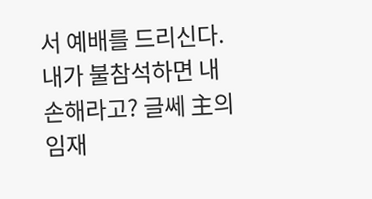서 예배를 드리신다. 내가 불참석하면 내 손해라고? 글쎄 主의 임재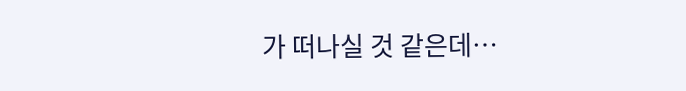가 떠나실 것 같은데…